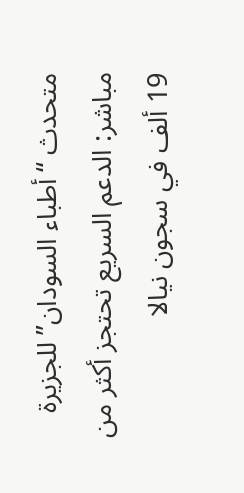متحدث “أطباء السودان” للجزيرة مباشر: الدعم السريع تحتجز أكثر من 19 ألف في سجون نيالا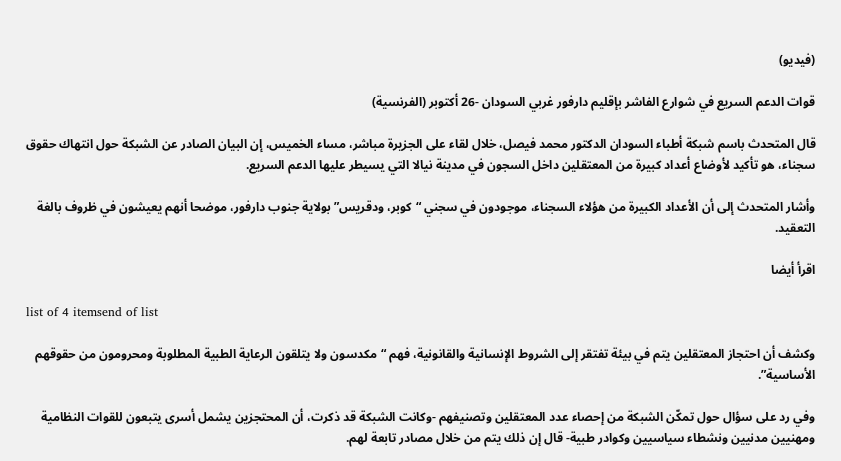(فيديو)

قوات الدعم السريع في شوارع الفاشر بإقليم دارفور غربي السودان -26 أكتوبر (الفرنسية)

قال المتحدث باسم شبكة أطباء السودان الدكتور محمد فيصل، خلال لقاء على الجزيرة مباشر، مساء الخميس، إن البيان الصادر عن الشبكة حول انتهاك حقوق سجناء، هو تأكيد لأوضاع أعداد كبيرة من المعتقلين داخل السجون في مدينة نيالا التي يسيطر عليها الدعم السريع.

وأشار المتحدث إلى أن الأعداد الكبيرة من هؤلاء السجناء، موجودون في سجني “كوبر، ودقريس” بولاية جنوب دارفور، موضحا أنهم يعيشون في ظروف بالغة التعقيد.

اقرأ أيضا

list of 4 itemsend of list

وكشف أن احتجاز المعتقلين يتم في بيئة تفتقر إلى الشروط الإنسانية والقانونية، فهم “مكدسون ولا يتلقون الرعاية الطبية المطلوبة ومحرومون من حقوقهم الأساسية”.

وفي رد على سؤال حول تمكّن الشبكة من إحصاء عدد المعتقلين وتصنيفهم -وكانت الشبكة قد ذكرت، أن المحتجزين يشمل أسرى يتبعون للقوات النظامية ومهنيين مدنيين ونشطاء سياسيين وكوادر طبية- قال إن ذلك يتم من خلال مصادر تابعة لهم.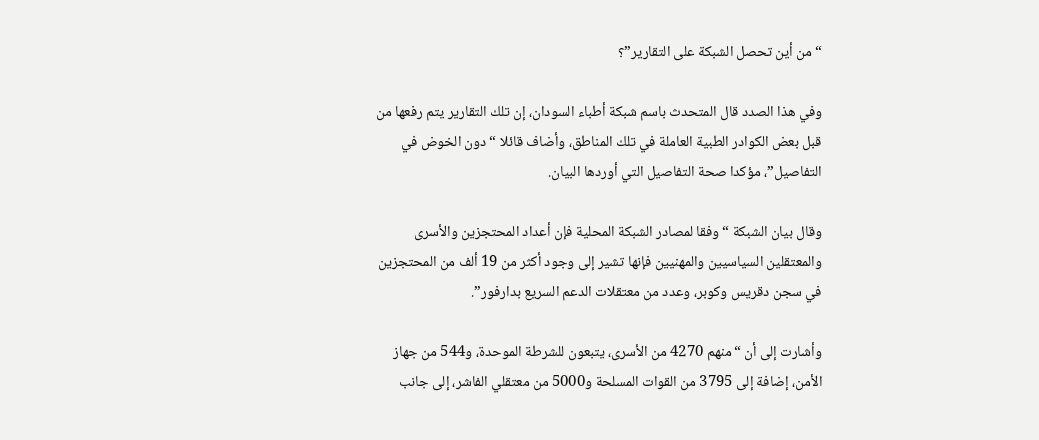“من أين تحصل الشبكة على التقارير”؟

وفي هذا الصدد قال المتحدث باسم شبكة أطباء السودان، إن تلك التقارير يتم رفعها من قبل بعض الكوادر الطبية العاملة في تلك المناطق، وأضاف قائلا “دون الخوض في التفاصيل”، مؤكدا صحة التفاصيل التي أوردها البيان.

وقال بيان الشبكة “وفقا لمصادر الشبكة المحلية فإن أعداد المحتجزين والأسرى والمعتقلين السياسيين والمهنيين فإنها تشير إلى وجود أكثر من 19 ألف من المحتجزين في سجن دقريس وكوبر، وعدد من معتقلات الدعم السريع بدارفور”.

وأشارت إلى أن “منهم 4270 من الأسرى، يتبعون للشرطة الموحدة، و544 من جهاز الأمن، إضافة إلى 3795 من القوات المسلحة و5000 من معتقلي الفاشر، إلى جانب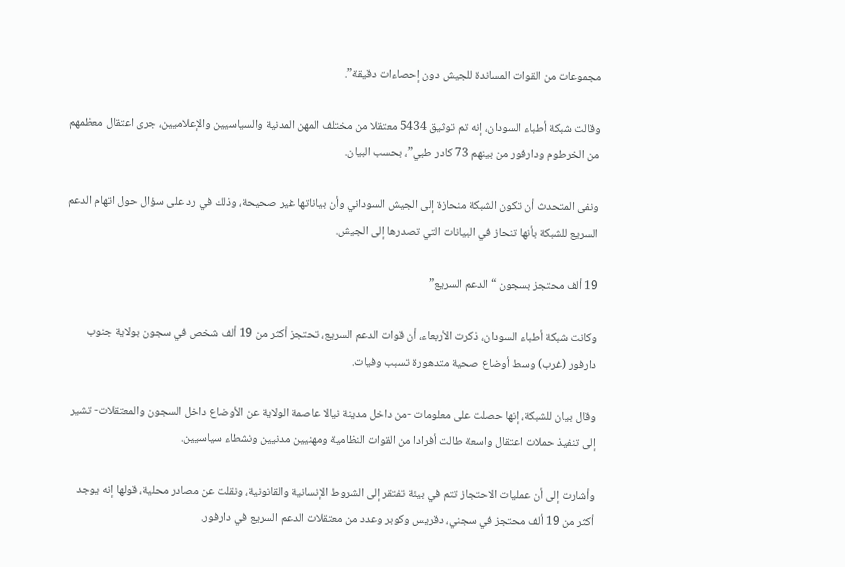مجموعات من القوات المساندة للجيش دون إحصاءات دقيقة”.

وقالت شبكة أطباء السودان، إنه تم توثيق 5434 معتقلا من مختلف المهن المدنية والسياسيين والإعلاميين، جرى اعتقال معظمهم من الخرطوم ودارفور من بينهم 73 كادر طبي”، بحسب البيان.

ونفى المتحدث أن تكون الشبكة منحازة إلى الجيش السوداني وأن بياناتها غير صحيحة، وذلك في رد على سؤال حول اتهام الدعم السريع للشبكة بأنها تنحاز في البيانات التي تصدرها إلى الجيش.

19 ألف محتجز بسجون “الدعم السريع”

وكانت شبكة أطباء السودان، ذكرت الأربعاء، أن قوات الدعم السريع، تحتجز أكثر من 19 ألف شخص في سجون بولاية جنوب دارفور (غرب) وسط أوضاع صحية متدهورة تسبب وفيات.

وقال بيان للشبكة، إنها حصلت على معلومات -من داخل مدينة نيالا عاصمة الولاية عن الأوضاع داخل السجون والمعتقلات- تشير إلى تنفيذ حملات اعتقال واسعة طالت أفرادا من القوات النظامية ومهنيين مدنيين ونشطاء سياسيين.

وأشارت إلى أن عمليات الاحتجاز تتم في بيئة تفتقر إلى الشروط الإنسانية والقانونية، ونقلت عن مصادر محلية، قولها إنه يوجد أكثر من 19 ألف محتجز في سجني، دقريس وكوبر وعدد من معتقلات الدعم السريع في دارفور.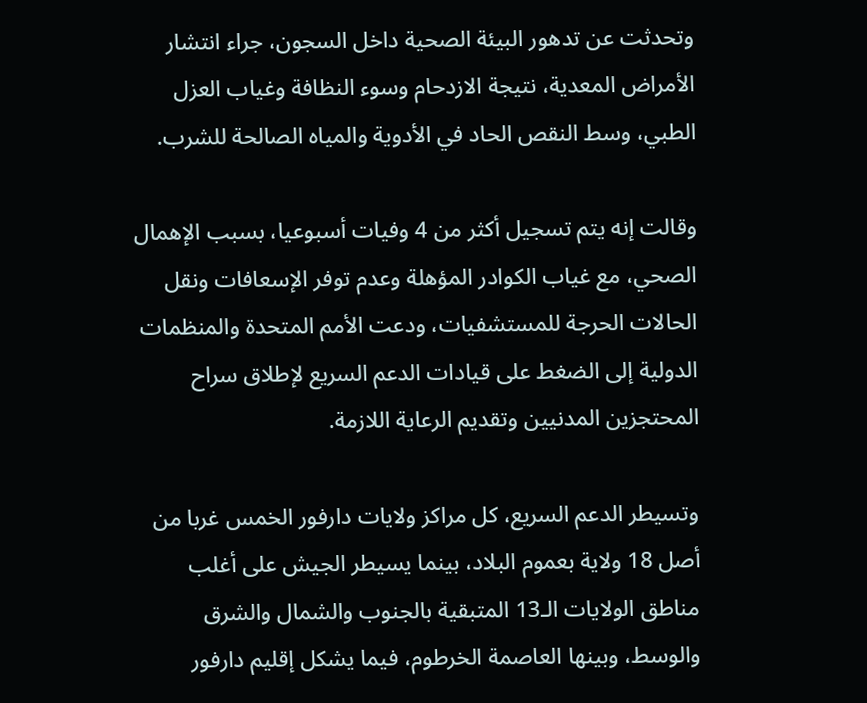وتحدثت عن تدهور البيئة الصحية داخل السجون، جراء انتشار الأمراض المعدية، نتيجة الازدحام وسوء النظافة وغياب العزل الطبي، وسط النقص الحاد في الأدوية والمياه الصالحة للشرب.

وقالت إنه يتم تسجيل أكثر من 4 وفيات أسبوعيا، بسبب الإهمال الصحي، مع غياب الكوادر المؤهلة وعدم توفر الإسعافات ونقل الحالات الحرجة للمستشفيات، ودعت الأمم المتحدة والمنظمات الدولية إلى الضغط على قيادات الدعم السريع لإطلاق سراح المحتجزين المدنيين وتقديم الرعاية اللازمة.

وتسيطر الدعم السريع، كل مراكز ولايات دارفور الخمس غربا من أصل 18 ولاية بعموم البلاد، بينما يسيطر الجيش على أغلب مناطق الولايات الـ13 المتبقية بالجنوب والشمال والشرق والوسط، وبينها العاصمة الخرطوم، فيما يشكل إقليم دارفور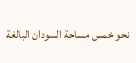نحو خمس مساحة السودان البالغة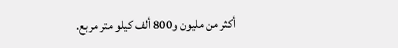أكثر من مليون و800 ألف كيلو متر مربع.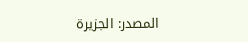المصدر: الجزيرة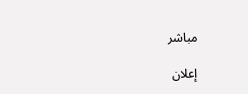مباشر

إعلان